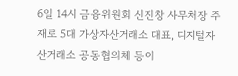6일 14시 금융위원회 신진창 사무처장 주재로 5대 가상자산거래소 대표, 디지털자산거래소 공동협의체 등이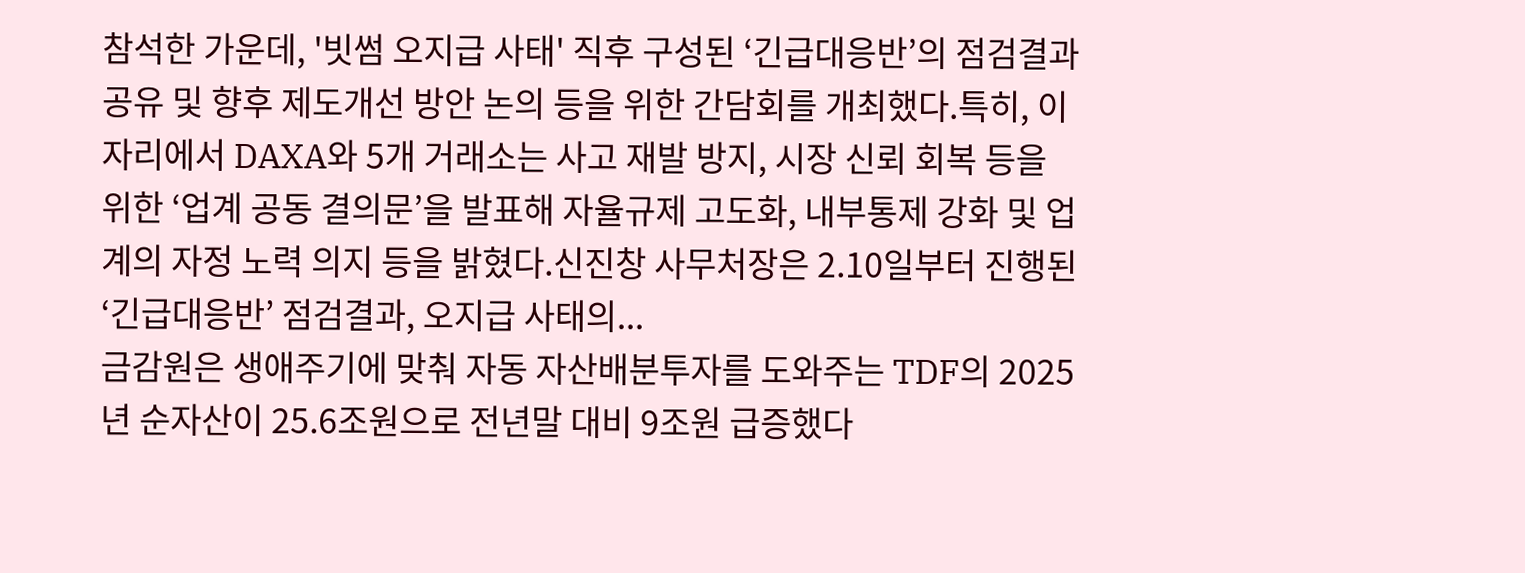참석한 가운데, '빗썸 오지급 사태' 직후 구성된 ‘긴급대응반’의 점검결과 공유 및 향후 제도개선 방안 논의 등을 위한 간담회를 개최했다.특히, 이 자리에서 DAXA와 5개 거래소는 사고 재발 방지, 시장 신뢰 회복 등을 위한 ‘업계 공동 결의문’을 발표해 자율규제 고도화, 내부통제 강화 및 업계의 자정 노력 의지 등을 밝혔다.신진창 사무처장은 2.10일부터 진행된 ‘긴급대응반’ 점검결과, 오지급 사태의...
금감원은 생애주기에 맞춰 자동 자산배분투자를 도와주는 TDF의 2025년 순자산이 25.6조원으로 전년말 대비 9조원 급증했다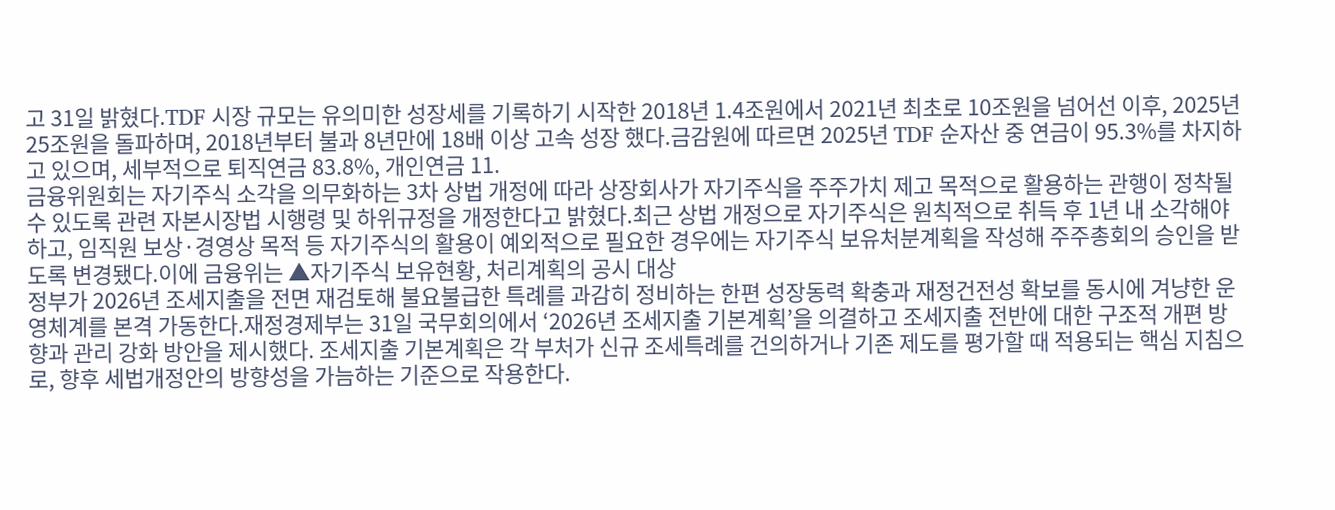고 31일 밝혔다.TDF 시장 규모는 유의미한 성장세를 기록하기 시작한 2018년 1.4조원에서 2021년 최초로 10조원을 넘어선 이후, 2025년 25조원을 돌파하며, 2018년부터 불과 8년만에 18배 이상 고속 성장 했다.금감원에 따르면 2025년 TDF 순자산 중 연금이 95.3%를 차지하고 있으며, 세부적으로 퇴직연금 83.8%, 개인연금 11.
금융위원회는 자기주식 소각을 의무화하는 3차 상법 개정에 따라 상장회사가 자기주식을 주주가치 제고 목적으로 활용하는 관행이 정착될 수 있도록 관련 자본시장법 시행령 및 하위규정을 개정한다고 밝혔다.최근 상법 개정으로 자기주식은 원칙적으로 취득 후 1년 내 소각해야 하고, 임직원 보상·경영상 목적 등 자기주식의 활용이 예외적으로 필요한 경우에는 자기주식 보유처분계획을 작성해 주주총회의 승인을 받도록 변경됐다.이에 금융위는 ▲자기주식 보유현황, 처리계획의 공시 대상
정부가 2026년 조세지출을 전면 재검토해 불요불급한 특례를 과감히 정비하는 한편 성장동력 확충과 재정건전성 확보를 동시에 겨냥한 운영체계를 본격 가동한다.재정경제부는 31일 국무회의에서 ‘2026년 조세지출 기본계획’을 의결하고 조세지출 전반에 대한 구조적 개편 방향과 관리 강화 방안을 제시했다. 조세지출 기본계획은 각 부처가 신규 조세특례를 건의하거나 기존 제도를 평가할 때 적용되는 핵심 지침으로, 향후 세법개정안의 방향성을 가늠하는 기준으로 작용한다.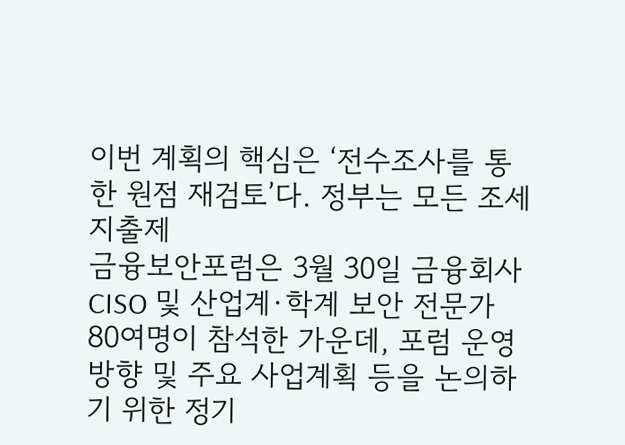이번 계획의 핵심은 ‘전수조사를 통한 원점 재검토’다. 정부는 모든 조세지출제
금융보안포럼은 3월 30일 금융회사 CISO 및 산업계·학계 보안 전문가 80여명이 참석한 가운데, 포럼 운영 방향 및 주요 사업계획 등을 논의하기 위한 정기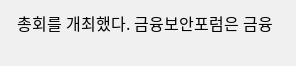총회를 개최했다. 금융보안포럼은 금융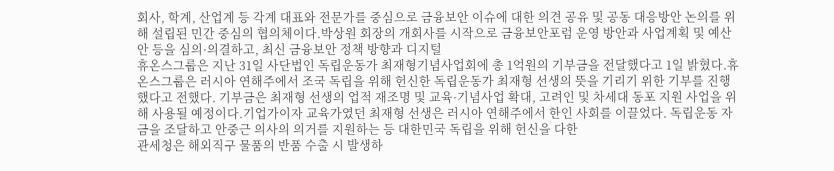회사, 학계, 산업계 등 각계 대표와 전문가를 중심으로 금융보안 이슈에 대한 의견 공유 및 공동 대응방안 논의를 위해 설립된 민간 중심의 협의체이다.박상원 회장의 개회사를 시작으로 금융보안포럼 운영 방안과 사업계획 및 예산안 등을 심의·의결하고, 최신 금융보안 정책 방향과 디지털
휴온스그룹은 지난 31일 사단법인 독립운동가 최재형기념사업회에 총 1억원의 기부금을 전달했다고 1일 밝혔다.휴온스그룹은 러시아 연해주에서 조국 독립을 위해 헌신한 독립운동가 최재형 선생의 뜻을 기리기 위한 기부를 진행했다고 전했다. 기부금은 최재형 선생의 업적 재조명 및 교육·기념사업 확대, 고려인 및 차세대 동포 지원 사업을 위해 사용될 예정이다.기업가이자 교육가였던 최재형 선생은 러시아 연해주에서 한인 사회를 이끌었다. 독립운동 자금을 조달하고 안중근 의사의 의거를 지원하는 등 대한민국 독립을 위해 헌신을 다한
관세청은 해외직구 물품의 반품 수출 시 발생하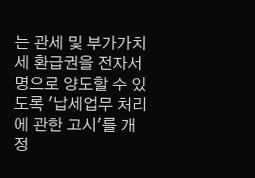는 관세 및 부가가치세 환급권을 전자서명으로 양도할 수 있도록 '납세업무 처리에 관한 고시'를 개정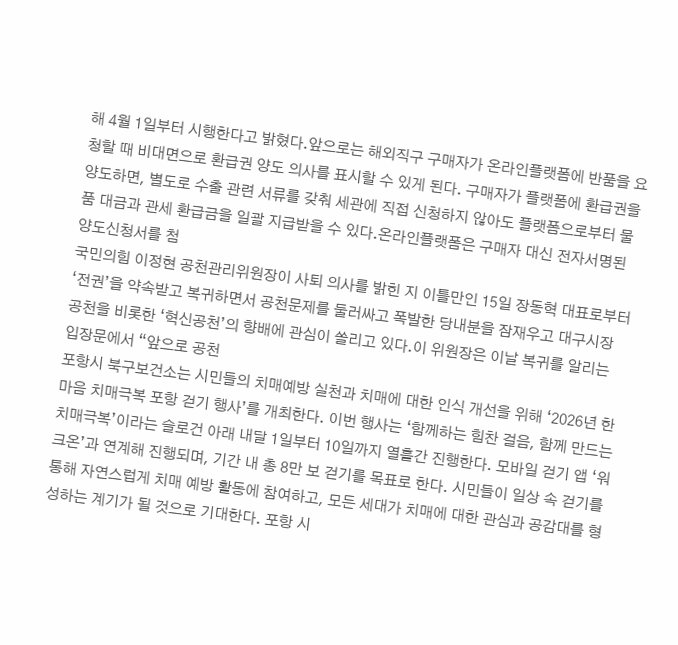해 4월 1일부터 시행한다고 밝혔다.앞으로는 해외직구 구매자가 온라인플랫폼에 반품을 요청할 때 비대면으로 환급권 양도 의사를 표시할 수 있게 된다. 구매자가 플랫폼에 환급권을 양도하면, 별도로 수출 관련 서류를 갖춰 세관에 직접 신청하지 않아도 플랫폼으로부터 물품 대금과 관세 환급금을 일괄 지급받을 수 있다.온라인플랫폼은 구매자 대신 전자서명된 양도신청서를 첨
국민의힘 이정현 공천관리위원장이 사퇴 의사를 밝힌 지 이틀만인 15일 장동혁 대표로부터 ‘전권’을 약속받고 복귀하면서 공천문제를 둘러싸고 폭발한 당내분을 잠재우고 대구시장 공천을 비롯한 ‘혁신공천’의 향배에 관심이 쏠리고 있다.이 위원장은 이날 복귀를 알리는 입장문에서 “앞으로 공천
포항시 북구보건소는 시민들의 치매예방 실천과 치매에 대한 인식 개선을 위해 ‘2026년 한마음 치매극복 포항 걷기 행사’를 개최한다. 이번 행사는 ‘함께하는 힘찬 걸음, 함께 만드는 치매극복’이라는 슬로건 아래 내달 1일부터 10일까지 열흘간 진행한다. 모바일 걷기 앱 ‘워크온’과 연계해 진행되며, 기간 내 총 8만 보 걷기를 목표로 한다. 시민들이 일상 속 걷기를 통해 자연스럽게 치매 예방 활동에 참여하고, 모든 세대가 치매에 대한 관심과 공감대를 형성하는 계기가 될 것으로 기대한다. 포항 시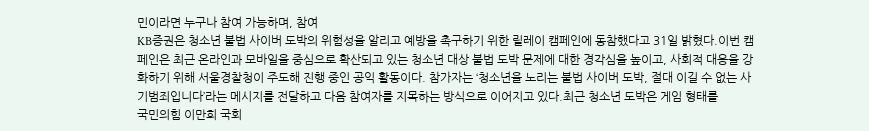민이라면 누구나 참여 가능하며, 참여
KB증권은 청소년 불법 사이버 도박의 위험성을 알리고 예방을 촉구하기 위한 릴레이 캠페인에 동참했다고 31일 밝혔다.이번 캠페인은 최근 온라인과 모바일을 중심으로 확산되고 있는 청소년 대상 불법 도박 문제에 대한 경각심을 높이고, 사회적 대응을 강화하기 위해 서울경찰청이 주도해 진행 중인 공익 활동이다. 참가자는 ‘청소년을 노리는 불법 사이버 도박, 절대 이길 수 없는 사기범죄입니다’라는 메시지를 전달하고 다음 참여자를 지목하는 방식으로 이어지고 있다.최근 청소년 도박은 게임 형태를
국민의힘 이만희 국회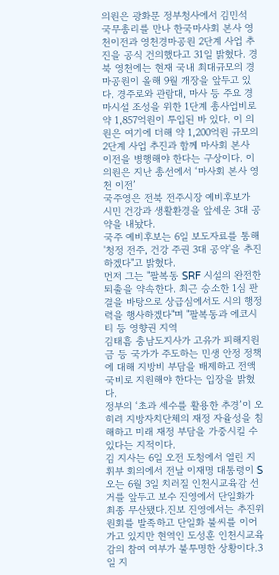의원은 광화문 정부청사에서 김민석 국무총리를 만나 한국마사회 본사 영천이전과 영천경마공원 2단계 사업 추진을 공식 건의했다고 31일 밝혔다. 경북 영천에는 현재 국내 최대규모의 경마공원이 올해 9월 개장을 앞두고 있다. 경주로와 관람대, 마사 등 주요 경마시설 조성을 위한 1단계 총사업비로 약 1,857억원이 투입된 바 있다. 이 의원은 여기에 더해 약 1,200억원 규모의 2단계 사업 추진과 함께 마사회 본사 이전을 병행해야 한다는 구상이다. 이 의원은 지난 총선에서 ‘마사회 본사 영천 이전’
국주영은 전북 전주시장 예비후보가 시민 건강과 생활환경을 앞세운 3대 공약을 내놨다.
국주 예비후보는 6일 보도자료를 통해 '청정 전주, 건강 주권 3대 공약'을 추진하겠다"고 밝혔다.
먼저 그는 "팔복동 SRF 시설의 완전한 퇴출을 약속한다. 최근 승소한 1심 판결을 바탕으로 상급심에서도 시의 행정력을 행사하겠다"며 "팔복동과 에코시티 등 영향권 지역
김태흠 충남도지사가 고유가 피해지원금 등 국가가 주도하는 민생 안정 정책에 대해 지방비 부담을 배제하고 전액 국비로 지원해야 한다는 입장을 밝혔다.
정부의 ‘초과 세수를 활용한 추경’이 오히려 지방자치단체의 재정 자율성을 침해하고 미래 재정 부담을 가중시킬 수 있다는 지적이다.
김 지사는 6일 오전 도청에서 열린 지휘부 회의에서 전날 이재명 대통령이 S
오는 6월 3일 치러질 인천시교육감 선거를 앞두고 보수 진영에서 단일화가 최종 무산됐다.진보 진영에서는 추진위원회를 발족하고 단일화 불씨를 이어가고 있지만 현역인 도성훈 인천시교육감의 참여 여부가 불투명한 상황이다.3일 지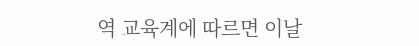역 교육계에 따르면 이날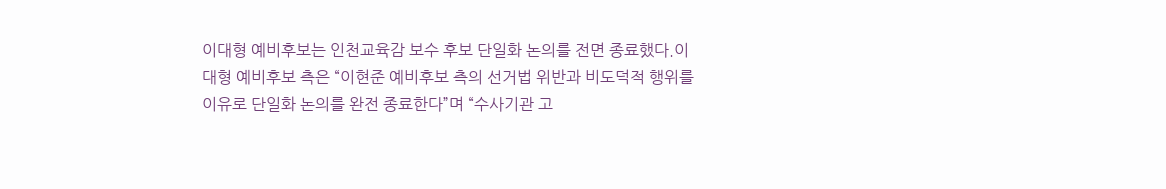이대형 예비후보는 인천교육감 보수 후보 단일화 논의를 전면 종료했다.이대형 예비후보 측은 “이현준 예비후보 측의 선거법 위반과 비도덕적 행위를 이유로 단일화 논의를 완전 종료한다”며 “수사기관 고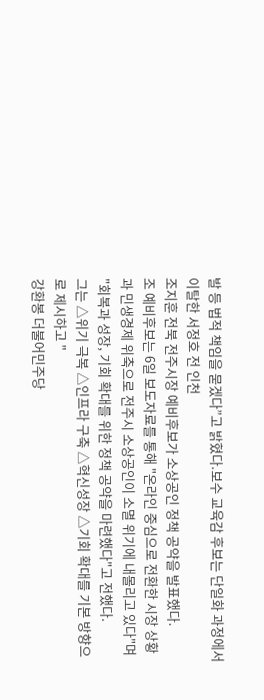발 등 법적 책임을 묻겠다”고 밝혔다.보수 교육감 후보는 단일화 과정에서 이탈한 서정호 전 인천
조지훈 전북 전주시장 예비후보가 소상공인 정책 공약을 발표했다.
조 예비후보는 6일 보도자료를 통해 "온라인 중심으로 전환한 시장 상황과 민생경제 위축으로 전주시 소상공인이 소멸 위기에 내몰리고 있다"며 "회복과 성장, 기회 확대를 위한 정책 공약을 마련했다"고 전했다.
그는 △위기 극복 △인프라 구축 △혁신성장 △기회 확대를 기본 방향으로 제시하고 "
강환봉 더불어민주당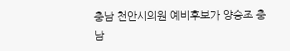충남 천안시의원 예비후보가 양승조 충남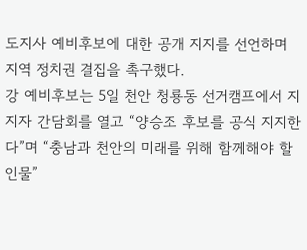도지사 예비후보에 대한 공개 지지를 선언하며 지역 정치권 결집을 촉구했다.
강 예비후보는 5일 천안 청룡동 선거캠프에서 지지자 간담회를 열고 “양승조 후보를 공식 지지한다”며 “충남과 천안의 미래를 위해 함께해야 할 인물”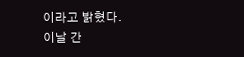이라고 밝혔다.
이날 간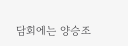담회에는 양승조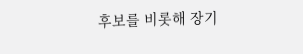후보를 비롯해 장기